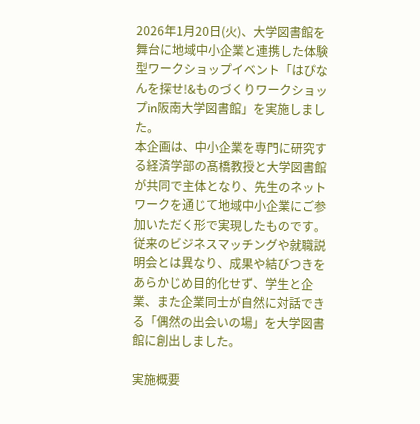2026年1月20日(火)、大学図書館を舞台に地域中小企業と連携した体験型ワークショップイベント「はぴなんを探せ!&ものづくりワークショップin阪南大学図書館」を実施しました。
本企画は、中小企業を専門に研究する経済学部の髙橋教授と大学図書館が共同で主体となり、先生のネットワークを通じて地域中小企業にご参加いただく形で実現したものです。
従来のビジネスマッチングや就職説明会とは異なり、成果や結びつきをあらかじめ目的化せず、学生と企業、また企業同士が自然に対話できる「偶然の出会いの場」を大学図書館に創出しました。

実施概要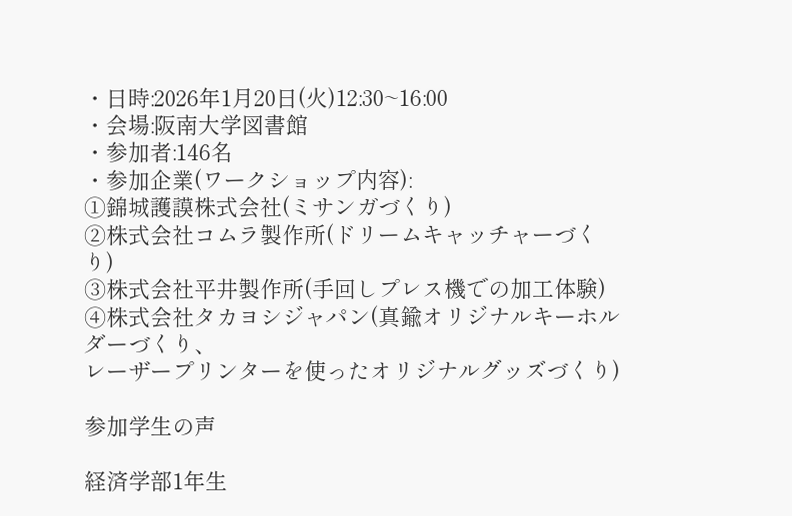・日時:2026年1月20日(火)12:30~16:00
・会場:阪南大学図書館
・参加者:146名
・参加企業(ワークショップ内容):
➀錦城護謨株式会社(ミサンガづくり)
➁株式会社コムラ製作所(ドリームキャッチャーづくり)
➂株式会社平井製作所(手回しプレス機での加工体験)
➃株式会社タカヨシジャパン(真鍮オリジナルキーホルダーづくり、
レーザープリンターを使ったオリジナルグッズづくり)

参加学生の声

経済学部1年生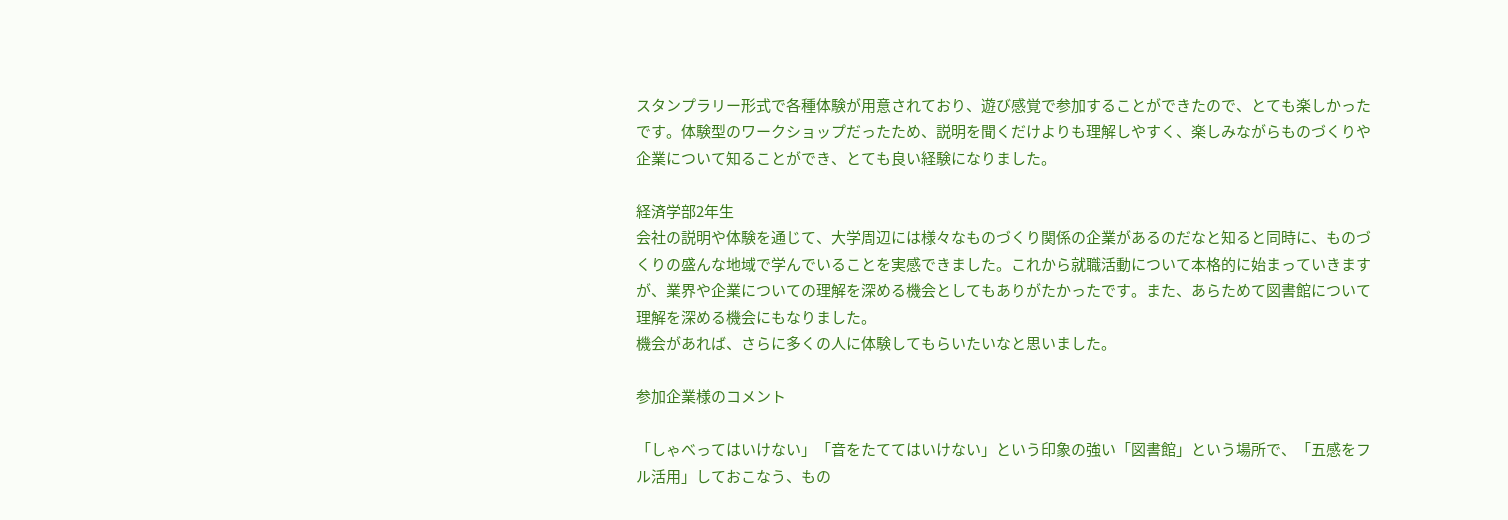スタンプラリー形式で各種体験が用意されており、遊び感覚で参加することができたので、とても楽しかったです。体験型のワークショップだったため、説明を聞くだけよりも理解しやすく、楽しみながらものづくりや企業について知ることができ、とても良い経験になりました。

経済学部2年生
会社の説明や体験を通じて、大学周辺には様々なものづくり関係の企業があるのだなと知ると同時に、ものづくりの盛んな地域で学んでいることを実感できました。これから就職活動について本格的に始まっていきますが、業界や企業についての理解を深める機会としてもありがたかったです。また、あらためて図書館について理解を深める機会にもなりました。
機会があれば、さらに多くの人に体験してもらいたいなと思いました。

参加企業様のコメント

「しゃべってはいけない」「音をたててはいけない」という印象の強い「図書館」という場所で、「五感をフル活用」しておこなう、もの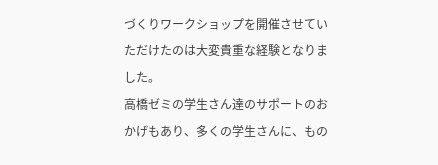づくりワークショップを開催させていただけたのは大変貴重な経験となりました。
高橋ゼミの学生さん達のサポートのおかげもあり、多くの学生さんに、もの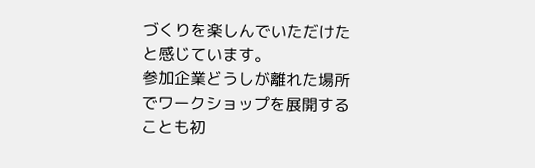づくりを楽しんでいただけたと感じています。
参加企業どうしが離れた場所でワークショップを展開することも初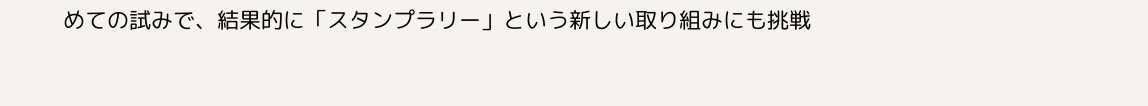めての試みで、結果的に「スタンプラリー」という新しい取り組みにも挑戦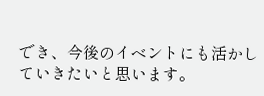でき、今後のイベントにも活かしていきたいと思います。